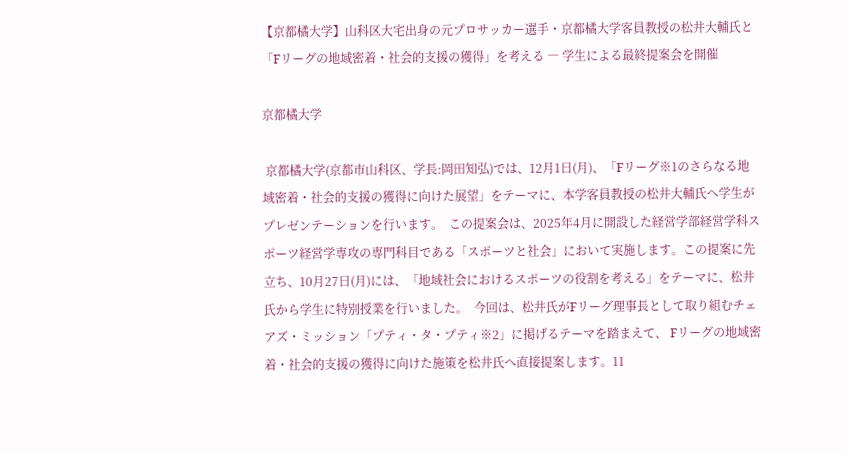【京都橘大学】山科区大宅出身の元プロサッカー選手・京都橘大学客員教授の松井大輔氏と「Fリーグの地域密着・社会的支援の獲得」を考える ― 学生による最終提案会を開催

京都橘大学

 京都橘大学(京都市山科区、学長:岡田知弘)では、12月1日(月)、「Fリーグ※1のさらなる地域密着・社会的支援の獲得に向けた展望」をテーマに、本学客員教授の松井大輔氏へ学生がプレゼンテーションを行います。  この提案会は、2025年4月に開設した経営学部経営学科スポーツ経営学専攻の専門科目である「スポーツと社会」において実施します。この提案に先立ち、10月27日(月)には、「地域社会におけるスポーツの役割を考える」をテーマに、松井氏から学生に特別授業を行いました。  今回は、松井氏がFリーグ理事長として取り組むチェアズ・ミッション「プティ・タ・プティ※2」に掲げるテーマを踏まえて、 Fリーグの地域密着・社会的支援の獲得に向けた施策を松井氏へ直接提案します。11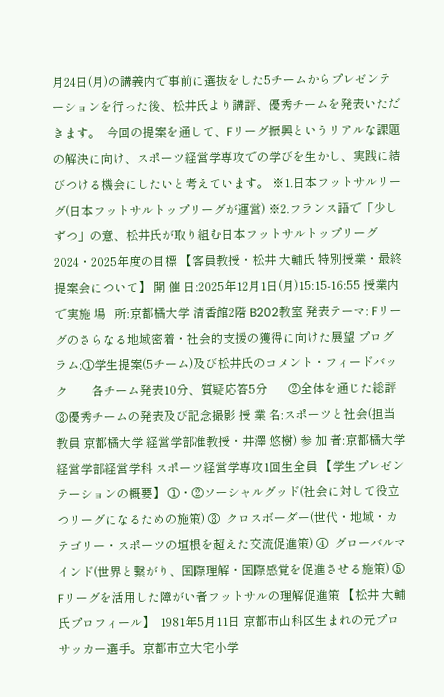月24日(月)の講義内で事前に選抜をした5チームからプレゼンテーションを行った後、松井氏より講評、優秀チームを発表いただきます。  今回の提案を通して、Fリーグ振興というリアルな課題の解決に向け、スポーツ経営学専攻での学びを生かし、実践に結びつける機会にしたいと考えています。 ※1.日本フットサルリーグ(日本フットサルトップリーグが運営) ※2.フランス語で「少しずつ」の意、松井氏が取り組む日本フットサルトップリーグ2024・2025年度の目標 【客員教授・松井 大輔氏 特別授業・最終提案会について】 開 催 日:2025年12月1日(月)15:15-16:55 授業内で実施 場   所:京都橘大学 清香館2階 B202教室 発表テーマ: Fリーグのさらなる地域密着・社会的支援の獲得に向けた展望 プログラム:①学生提案(5チーム)及び松井氏のコメント・フィードバック        各チーム発表10分、質疑応答5分       ②全体を通じた総評       ③優秀チームの発表及び記念撮影 授 業 名:スポーツと社会(担当教員 京都橘大学 経営学部准教授・井澤 悠樹) 参 加 者:京都橘大学 経営学部経営学科 スポーツ経営学専攻1回生全員 【学生プレゼンテーションの概要】 ①・②ソーシャルグッド(社会に対して役立つリーグになるための施策) ③  クロスボーダー(世代・地域・カテゴリー・スポーツの垣根を超えた交流促進策) ④  グローバルマインド(世界と繋がり、国際理解・国際感覚を促進させる施策) ⑤  Fリーグを活用した障がい者フットサルの理解促進策 【松井 大輔 氏プロフィール】  1981年5月11日 京都市山科区生まれの元プロサッカー選手。京都市立大宅小学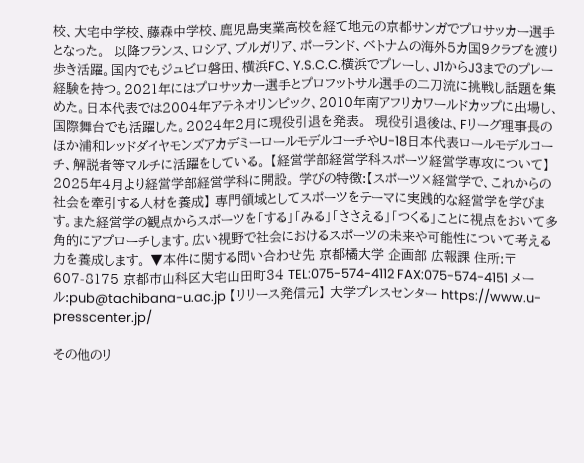校、大宅中学校、藤森中学校、鹿児島実業高校を経て地元の京都サンガでプロサッカー選手となった。  以降フランス、ロシア、ブルガリア、ポーランド、ベトナムの海外5カ国9クラブを渡り歩き活躍。国内でもジュビロ磐田、横浜FC、Y.S.C.C.横浜でプレーし、J1からJ3までのプレー経験を持つ。2021年にはプロサッカー選手とプロフットサル選手の二刀流に挑戦し話題を集めた。日本代表では2004年アテネオリンピック、2010年南アフリカワールドカップに出場し、国際舞台でも活躍した。2024年2月に現役引退を発表。  現役引退後は、Fリーグ理事長のほか浦和レッドダイヤモンズアカデミーロールモデルコーチやU-18日本代表ロールモデルコーチ、解説者等マルチに活躍をしている。 【経営学部経営学科スポーツ経営学専攻について】 2025年4月より経営学部経営学科に開設。 学びの特徴:【スポーツ×経営学で、これからの社会を牽引する人材を養成】 専門領域としてスポーツをテーマに実践的な経営学を学びます。また経営学の観点からスポーツを「する」「みる」「ささえる」「つくる」ことに視点をおいて多角的にアプローチします。広い視野で社会におけるスポーツの未来や可能性について考える力を養成します。 ▼本件に関する問い合わせ先 京都橘大学 企画部 広報課 住所:〒607-8175 京都市山科区大宅山田町34 TEL:075-574-4112 FAX:075-574-4151 メール:pub@tachibana-u.ac.jp 【リリース発信元】 大学プレスセンター https://www.u-presscenter.jp/

その他のリ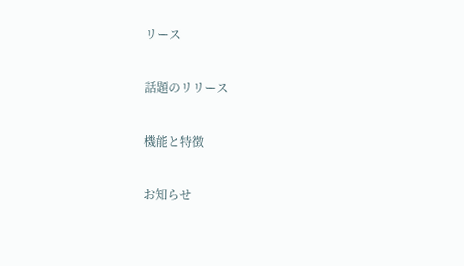リース

話題のリリース

機能と特徴

お知らせ